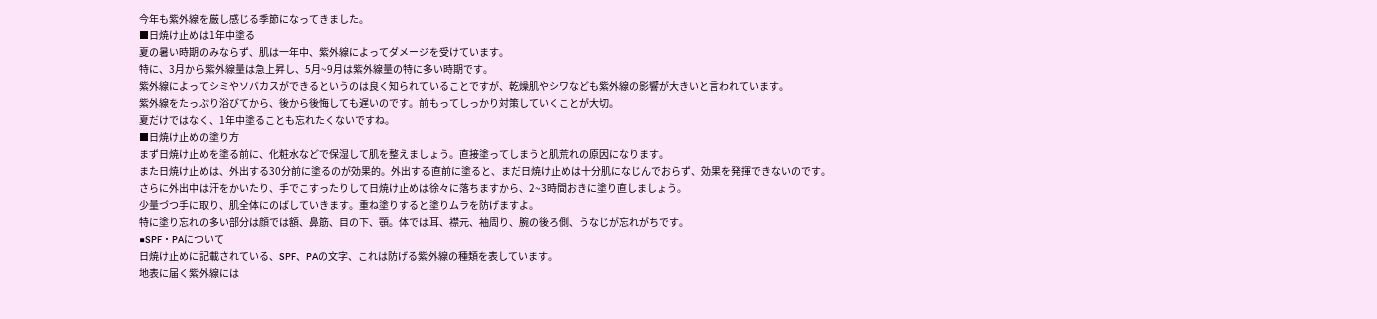今年も紫外線を厳し感じる季節になってきました。
■日焼け止めは1年中塗る
夏の暑い時期のみならず、肌は一年中、紫外線によってダメージを受けています。
特に、3月から紫外線量は急上昇し、5月~9月は紫外線量の特に多い時期です。
紫外線によってシミやソバカスができるというのは良く知られていることですが、乾燥肌やシワなども紫外線の影響が大きいと言われています。
紫外線をたっぷり浴びてから、後から後悔しても遅いのです。前もってしっかり対策していくことが大切。
夏だけではなく、1年中塗ることも忘れたくないですね。
■日焼け止めの塗り方
まず日焼け止めを塗る前に、化粧水などで保湿して肌を整えましょう。直接塗ってしまうと肌荒れの原因になります。
また日焼け止めは、外出する30分前に塗るのが効果的。外出する直前に塗ると、まだ日焼け止めは十分肌になじんでおらず、効果を発揮できないのです。
さらに外出中は汗をかいたり、手でこすったりして日焼け止めは徐々に落ちますから、2~3時間おきに塗り直しましょう。
少量づつ手に取り、肌全体にのばしていきます。重ね塗りすると塗りムラを防げますよ。
特に塗り忘れの多い部分は顔では額、鼻筋、目の下、顎。体では耳、襟元、袖周り、腕の後ろ側、うなじが忘れがちです。
■SPF・PAについて
日焼け止めに記載されている、SPF、PAの文字、これは防げる紫外線の種類を表しています。
地表に届く紫外線には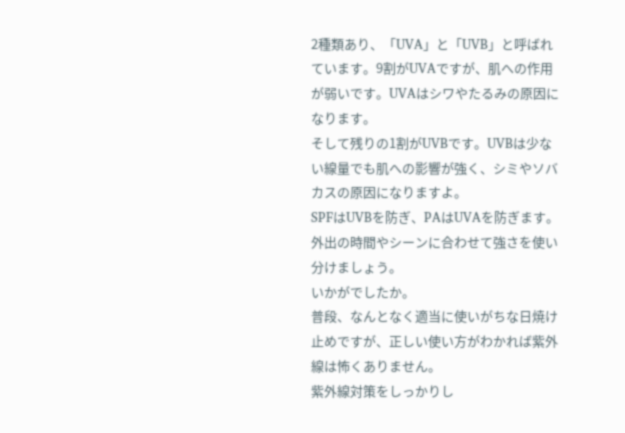2種類あり、「UVA」と「UVB」と呼ばれています。9割がUVAですが、肌への作用が弱いです。UVAはシワやたるみの原因になります。
そして残りの1割がUVBです。UVBは少ない線量でも肌への影響が強く、シミやソバカスの原因になりますよ。
SPFはUVBを防ぎ、PAはUVAを防ぎます。外出の時間やシーンに合わせて強さを使い分けましょう。
いかがでしたか。
普段、なんとなく適当に使いがちな日焼け止めですが、正しい使い方がわかれば紫外線は怖くありません。
紫外線対策をしっかりし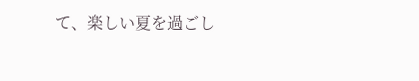て、楽しい夏を過ごし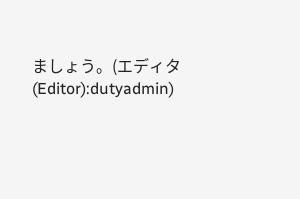ましょう。(エディタ(Editor):dutyadmin)